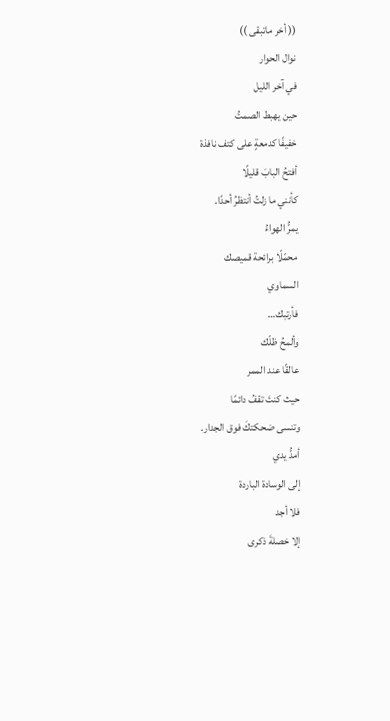(( أخر ماتبقى ))
نوال الحوار
في آخر الليل
حين يهبط الصمتُ
خفيفًا كدمعةٍ على كتف نافذة
أفتحُ البابَ قليلًا
كأنني ما زلتُ أنتظرُ أحدًا.
يمرُّ الهواءُ
محمّلًا برائحة قميصك
السماوي
فأرتبك…
وألمحُ ظلّك
عالقًا عند الممر
حيث كنتَ تقفُ دائمًا
وتنسى ضحكتكَ فوق الجدار.
أمدُّ يدي
إلى الوسادة الباردة
فلا أجد
إلا خصلةَ ذكرى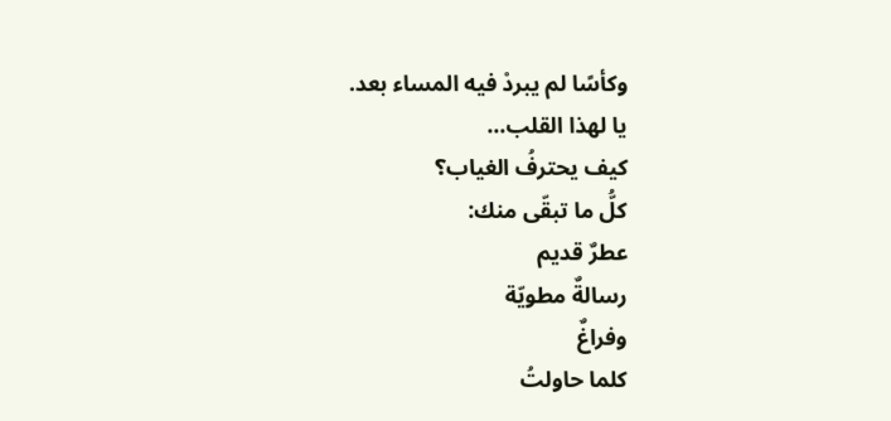وكأسًا لم يبردْ فيه المساء بعد.
يا لهذا القلب…
كيف يحترفُ الغياب؟
كلُّ ما تبقّى منك:
عطرٌ قديم
رسالةٌ مطويّة
وفراغٌ
كلما حاولتُ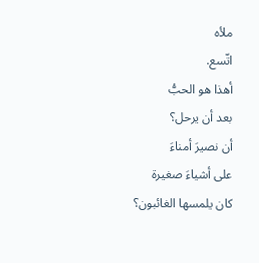ملأه
اتّسع.
أهذا هو الحبُّ
بعد أن يرحل؟
أن نصيرَ أمناءَ
على أشياءَ صغيرة
كان يلمسها الغائبون؟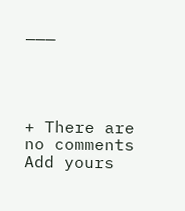———




+ There are no comments
Add yours